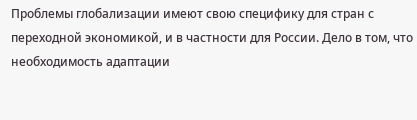Проблемы глобализации имеют свою специфику для стран с переходной экономикой, и в частности для России. Дело в том, что необходимость адаптации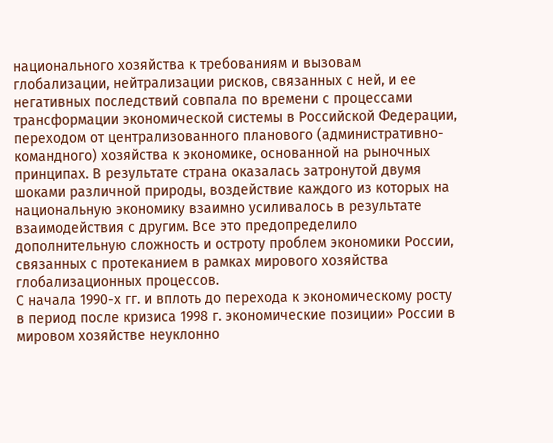национального хозяйства к требованиям и вызовам глобализации, нейтрализации рисков, связанных с ней, и ее негативных последствий совпала по времени с процессами трансформации экономической системы в Российской Федерации, переходом от централизованного планового (административно-командного) хозяйства к экономике, основанной на рыночных принципах. В результате страна оказалась затронутой двумя шоками различной природы, воздействие каждого из которых на национальную экономику взаимно усиливалось в результате взаимодействия с другим. Все это предопределило дополнительную сложность и остроту проблем экономики России, связанных с протеканием в рамках мирового хозяйства глобализационных процессов.
С начала 1990-х гг. и вплоть до перехода к экономическому росту в период после кризиса 1998 г. экономические позиции» России в мировом хозяйстве неуклонно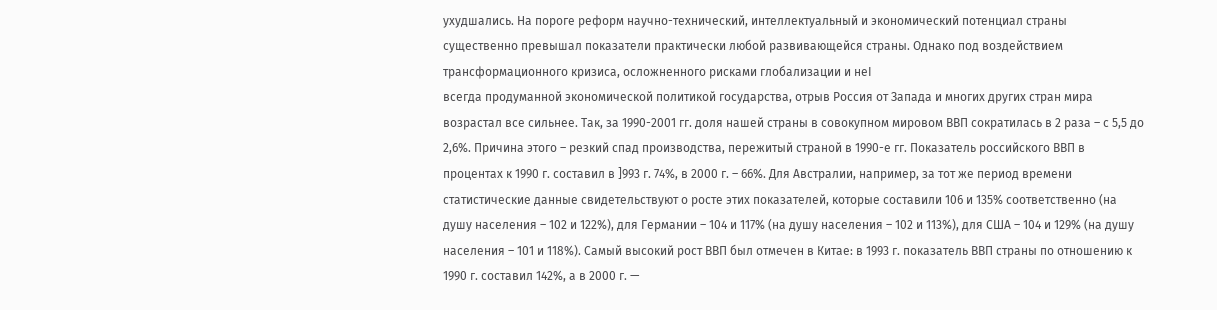ухудшались. На пороге реформ научно-технический, интеллектуальный и экономический потенциал страны существенно превышал показатели практически любой развивающейся страны. Однако под воздействием трансформационного кризиса, осложненного рисками глобализации и неI
всегда продуманной экономической политикой государства, отрыв Россия от Запада и многих других стран мира возрастал все сильнее. Так, за 1990-2001 гг. доля нашей страны в совокупном мировом ВВП сократилась в 2 раза – с 5,5 до 2,6%. Причина этого – резкий спад производства, пережитый страной в 1990-е гг. Показатель российского ВВП в процентах к 1990 г. составил в ]993 г. 74%, в 2000 г. – 66%. Для Австралии, например, за тот же период времени статистические данные свидетельствуют о росте этих показателей, которые составили 106 и 135% соответственно (на душу населения – 102 и 122%), для Германии – 104 и 117% (на душу населения – 102 и 113%), для США – 104 и 129% (на душу населения – 101 и 118%). Самый высокий рост ВВП был отмечен в Китае: в 1993 г. показатель ВВП страны по отношению к 1990 г. составил 142%, а в 2000 г. —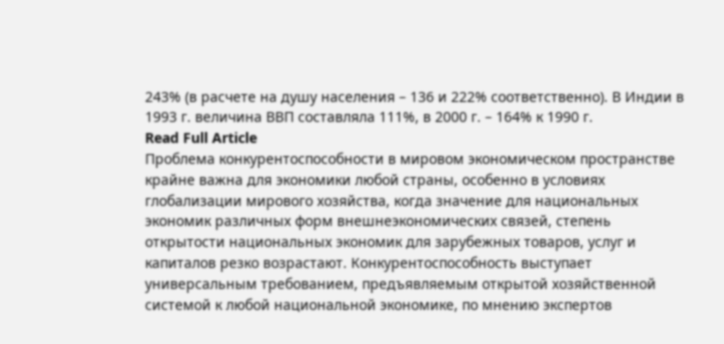243% (в расчете на душу населения – 136 и 222% соответственно). В Индии в 1993 г. величина ВВП составляла 111%, в 2000 г. – 164% к 1990 г.
Read Full Article
Проблема конкурентоспособности в мировом экономическом пространстве крайне важна для экономики любой страны, особенно в условиях глобализации мирового хозяйства, когда значение для национальных экономик различных форм внешнеэкономических связей, степень открытости национальных экономик для зарубежных товаров, услуг и капиталов резко возрастают. Конкурентоспособность выступает универсальным требованием, предъявляемым открытой хозяйственной системой к любой национальной экономике, пo мнению экспертов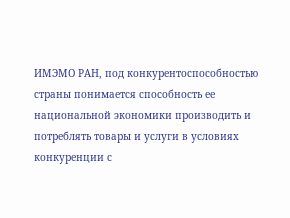ИМЭМО РАН, под конкурентоспособностью страны понимается способность ее национальной экономики производить и потреблять товары и услуги в условиях конкуренции с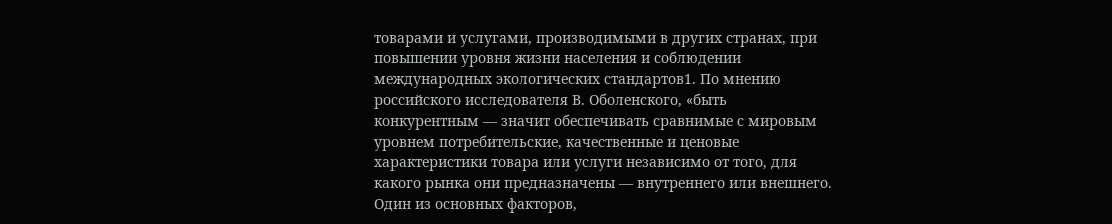товарами и услугами, производимыми в других странах, при повышении уровня жизни населения и соблюдении международных экологических стандартов1. По мнению российского исследователя В. Оболенского, «быть конкурентным — значит обеспечивать сравнимые с мировым уровнем потребительские, качественные и ценовые характеристики товара или услуги независимо от того, для какого рынка они предназначены — внутреннего или внешнего.
Один из основных факторов,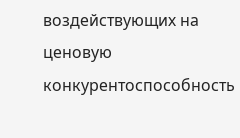воздействующих на ценовую конкурентоспособность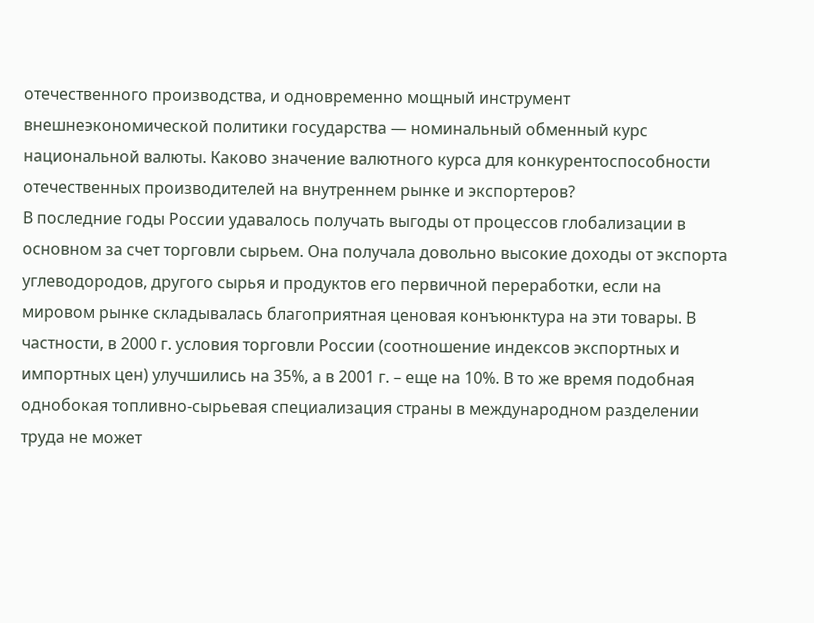отечественного производства, и одновременно мощный инструмент внешнеэкономической политики государства — номинальный обменный курс национальной валюты. Каково значение валютного курса для конкурентоспособности отечественных производителей на внутреннем рынке и экспортеров?
В последние годы России удавалось получать выгоды от процессов глобализации в основном за счет торговли сырьем. Она получала довольно высокие доходы от экспорта углеводородов, другого сырья и продуктов его первичной переработки, если на мировом рынке складывалась благоприятная ценовая конъюнктура на эти товары. В частности, в 2000 г. условия торговли России (соотношение индексов экспортных и импортных цен) улучшились на 35%, а в 2001 г. – еще на 10%. В то же время подобная однобокая топливно-сырьевая специализация страны в международном разделении труда не может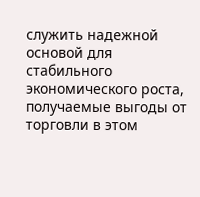служить надежной основой для стабильного экономического роста, получаемые выгоды от торговли в этом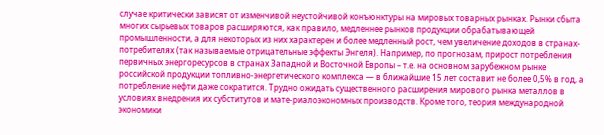случае критически зависят от изменчивой неустойчивой конъюнктуры на мировых товарных рынках. Рынки сбыта многих сырьевых товаров расширяются, как правило, медленнее рынков продукции обрабатывающей промышленности, а для некоторых из них характерен и более медленный рост, чем увеличение доходов в странах-потребителях (так называемые отрицательные эффекты Энгеля). Например, по прогнозам, прирост потребления первичных энергоресурсов в странах Западной и Восточной Европы – т.е. на основном зарубежном рынке российской продукции топливно-энергетического комплекса — в ближайшие 15 лет составит не более 0,5% в год, а потребление нефти даже сократится. Трудно ожидать существенного расширения мирового рынка металлов в условиях внедрения их субститутов и мате-риалоэкономных производств. Кроме того, теория международной экономики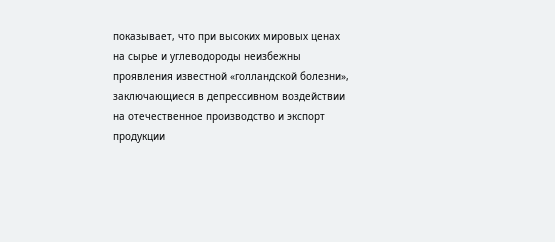показывает, что при высоких мировых ценах на сырье и углеводороды неизбежны проявления известной «голландской болезни», заключающиеся в депрессивном воздействии на отечественное производство и экспорт продукции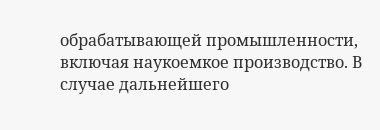обрабатывающей промышленности, включая наукоемкое производство. В случае дальнейшего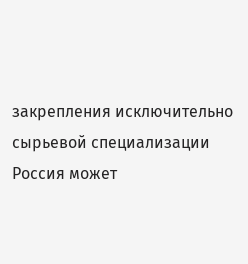закрепления исключительно сырьевой специализации Россия может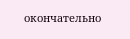окончательно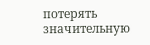потерять значительную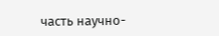часть научно-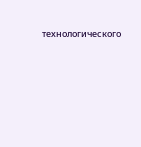технологического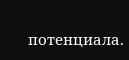потенциала.